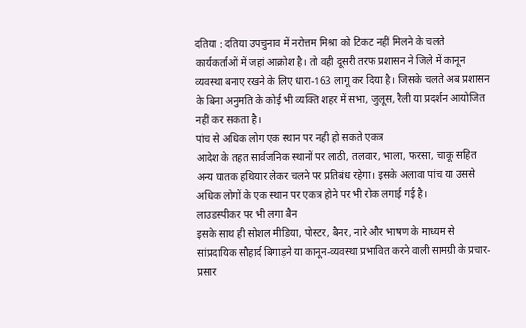दतिया : दतिया उपचुनाव में नरोत्तम मिश्रा को टिकट नहीं मिलने के चलते कार्यकर्ताओं में जहां आक्रोश है। तो वही दूसरी तरफ प्रशासन ने जिले में कानून व्यवस्था बनाए रखने के लिए धारा-163 लागू कर दिया है। जिसके चलते अब प्रशासन के बिना अनुमति के कोई भी व्यक्ति शहर में सभा, जुलूस, रैली या प्रदर्शन आयोजित नहीं कर सकता है।
पांच से अधिक लोग एक स्थान पर नही हो सकते एकत्र
आदेश के तहत सार्वजनिक स्थानों पर लाठी, तलवार, भाला, फरसा, चाकू सहित अन्य घातक हथियार लेकर चलने पर प्रतिबंध रहेगा। इसके अलावा पांच या उससे अधिक लोगों के एक स्थान पर एकत्र होने पर भी रोक लगाई गई है।
लाउडस्पीकर पर भी लगा बैन
इसके साथ ही सोशल मीडिया, पोस्टर, बैनर, नारे और भाषण के माध्यम से सांप्रदायिक सौहार्द बिगाड़ने या कानून-व्यवस्था प्रभावित करने वाली सामग्री के प्रचार-प्रसार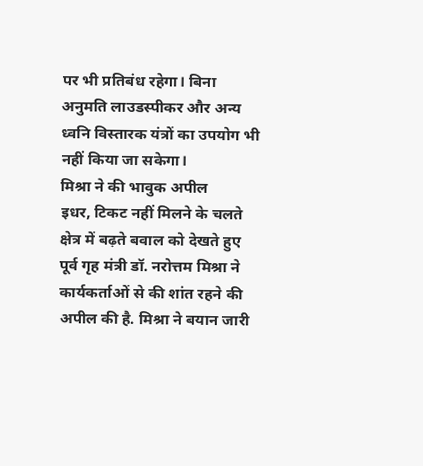पर भी प्रतिबंध रहेगा। बिना अनुमति लाउडस्पीकर और अन्य ध्वनि विस्तारक यंत्रों का उपयोग भी नहीं किया जा सकेगा।
मिश्रा ने की भावुक अपील
इधर, टिकट नहीं मिलने के चलते क्षेत्र में बढ़ते बवाल को देखते हुए पूर्व गृह मंत्री डॉ. नरोत्तम मिश्रा ने कार्यकर्ताओं से की शांत रहने की अपील की है. मिश्रा ने बयान जारी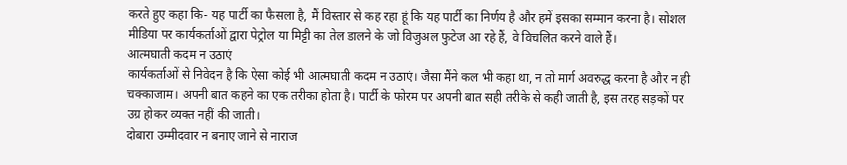करते हुए कहा कि- यह पार्टी का फैसला है, मैं विस्तार से कह रहा हूं कि यह पार्टी का निर्णय है और हमें इसका सम्मान करना है। सोशल मीडिया पर कार्यकर्ताओं द्वारा पेट्रोल या मिट्टी का तेल डालने के जो विजुअल फुटेज आ रहे हैं, वे विचलित करने वाले हैं।
आत्मघाती कदम न उठाएं
कार्यकर्ताओं से निवेदन है कि ऐसा कोई भी आत्मघाती कदम न उठाएं। जैसा मैंने कल भी कहा था, न तो मार्ग अवरुद्ध करना है और न ही चक्काजाम। अपनी बात कहने का एक तरीका होता है। पार्टी के फोरम पर अपनी बात सही तरीके से कही जाती है, इस तरह सड़कों पर उग्र होकर व्यक्त नहीं की जाती।
दोबारा उम्मीदवार न बनाए जाने से नाराज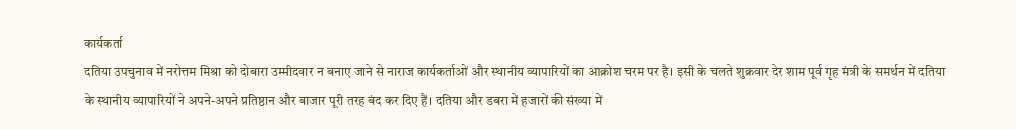कार्यकर्ता
दतिया उपचुनाव में नरोत्तम मिश्रा को दोबारा उम्मीदवार न बनाए जाने से नाराज कार्यकर्ताओं और स्थानीय व्यापारियों का आक्रोश चरम पर है। इसी के चलते शुक्रवार देर शाम पूर्व गृह मंत्री के समर्थन में दतिया के स्थानीय व्यापारियों ने अपने-अपने प्रतिष्ठान और बाजार पूरी तरह बंद कर दिए हैं। दतिया और डबरा में हजारों की संख्या में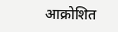आक्रोशित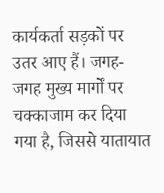कार्यकर्ता सड़कों पर उतर आए हैं। जगह-जगह मुख्य मार्गों पर चक्काजाम कर दिया गया है, जिससे यातायात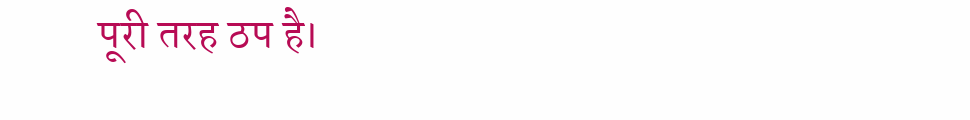पूरी तरह ठप है।